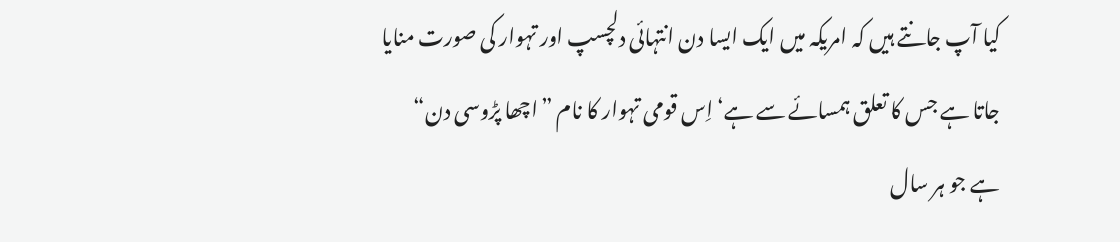کیا آپ جانتے ہیں کہ امریکہ میں ایک ایسا دن انتہائی دلچسپ اور تہوار کی صورت منایا جاتا ہے جس کا تعلق ہمسائے سے ہے‘ اِس قومی تہوار کا نام ”اچھا پڑوسی دن“ ہے جو ہر سال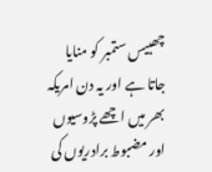چھبیس ستمبر کو منایا جاتا ہے اور یہ دن امریکہ بھر میں اچھے پڑوسیوں اور مضبوط برادریوں کی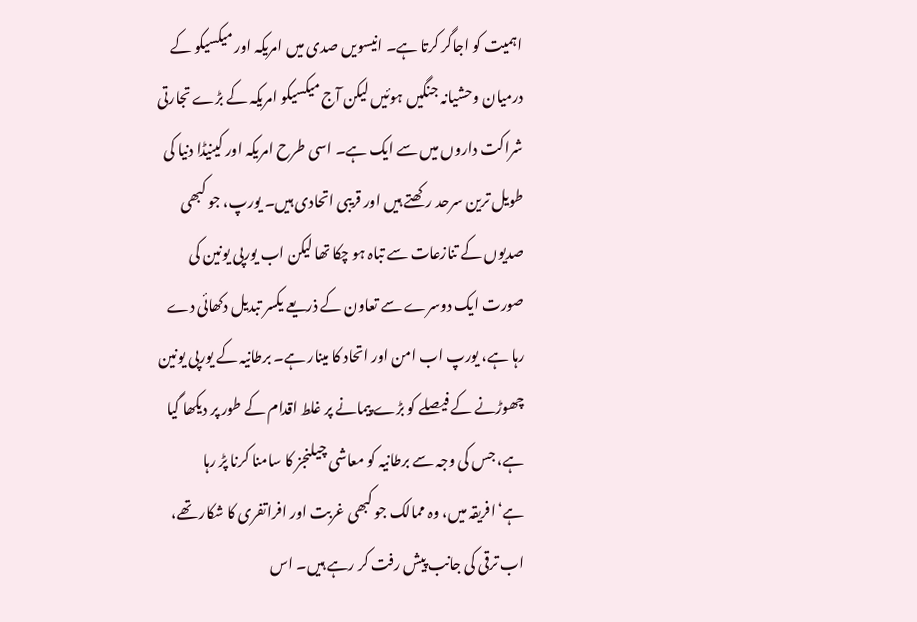اہمیت کو اجاگر کرتا ہے۔ انیسویں صدی میں امریکہ اور میکسیکو کے درمیان وحشیانہ جنگیں ہوئیں لیکن آج میکسیکو امریکہ کے بڑے تجارتی شراکت داروں میں سے ایک ہے۔ اسی طرح امریکہ اور کینیڈا دنیا کی طویل ترین سرحد رکھتے ہیں اور قریبی اتحادی ہیں۔ یورپ، جو کبھی صدیوں کے تنازعات سے تباہ ہو چکا تھا لیکن اب یورپی یونین کی صورت ایک دوسرے سے تعاون کے ذریعے یکسر تبدیل دکھائی دے رہا ہے، یورپ اب امن اور اتحاد کا مینار ہے۔ برطانیہ کے یورپی یونین چھوڑنے کے فیصلے کو بڑے پیمانے پر غلط اقدام کے طور پر دیکھا گیا ہے، جس کی وجہ سے برطانیہ کو معاشی چیلنجز کا سامنا کرنا پڑ رہا ہے‘افریقہ میں، وہ ممالک جو کبھی غربت اور افراتفری کا شکار تھے، اب ترقی کی جانب پیش رفت کر رہے ہیں۔ اس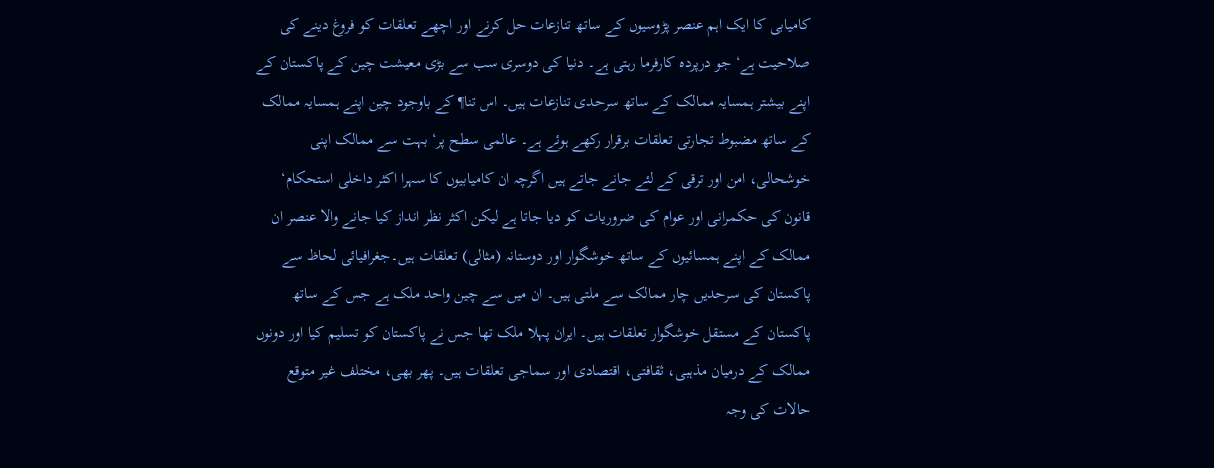کامیابی کا ایک اہم عنصر پڑوسیوں کے ساتھ تنازعات حل کرنے اور اچھے تعلقات کو فروغ دینے کی صلاحیت ہے‘ جو درپردہ کارفرما رہتی ہے۔ دنیا کی دوسری سب سے بڑی معیشت چین کے پاکستان کے اپنے بیشتر ہمسایہ ممالک کے ساتھ سرحدی تنازعات ہیں۔ اس تنا¶ کے باوجود چین اپنے ہمسایہ ممالک کے ساتھ مضبوط تجارتی تعلقات برقرار رکھے ہوئے ہے۔ عالمی سطح پر‘ بہت سے ممالک اپنی خوشحالی، امن اور ترقی کے لئے جانے جاتے ہیں اگرچہ ان کامیابیوں کا سہرا اکثر داخلی استحکام‘ قانون کی حکمرانی اور عوام کی ضروریات کو دیا جاتا ہے لیکن اکثر نظر انداز کیا جانے والا عنصر ان ممالک کے اپنے ہمسائیوں کے ساتھ خوشگوار اور دوستانہ (مثالی) تعلقات ہیں۔جغرافیائی لحاظ سے پاکستان کی سرحدیں چار ممالک سے ملتی ہیں۔ ان میں سے چین واحد ملک ہے جس کے ساتھ پاکستان کے مستقل خوشگوار تعلقات ہیں۔ ایران پہلا ملک تھا جس نے پاکستان کو تسلیم کیا اور دونوں ممالک کے درمیان مذہبی، ثقافتی، اقتصادی اور سماجی تعلقات ہیں۔ پھر بھی، مختلف غیر متوقع حالات کی وجہ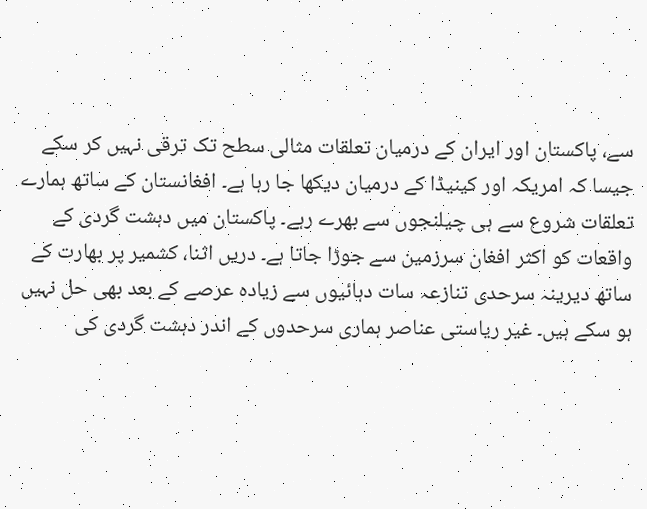سے، پاکستان اور ایران کے درمیان تعلقات مثالی سطح تک ترقی نہیں کر سکے جیسا کہ امریکہ اور کینیڈا کے درمیان دیکھا جا رہا ہے۔ افغانستان کے ساتھ ہمارے تعلقات شروع سے ہی چیلنجوں سے بھرے رہے۔ پاکستان میں دہشت گردی کے واقعات کو اکثر افغان سرزمین سے جوڑا جاتا ہے۔ دریں اثنا، کشمیر پر بھارت کے ساتھ دیرینہ سرحدی تنازعہ سات دہائیوں سے زیادہ عرصے کے بعد بھی حل نہیں ہو سکے ہیں۔ غیر ریاستی عناصر ہماری سرحدوں کے اندر دہشت گردی کی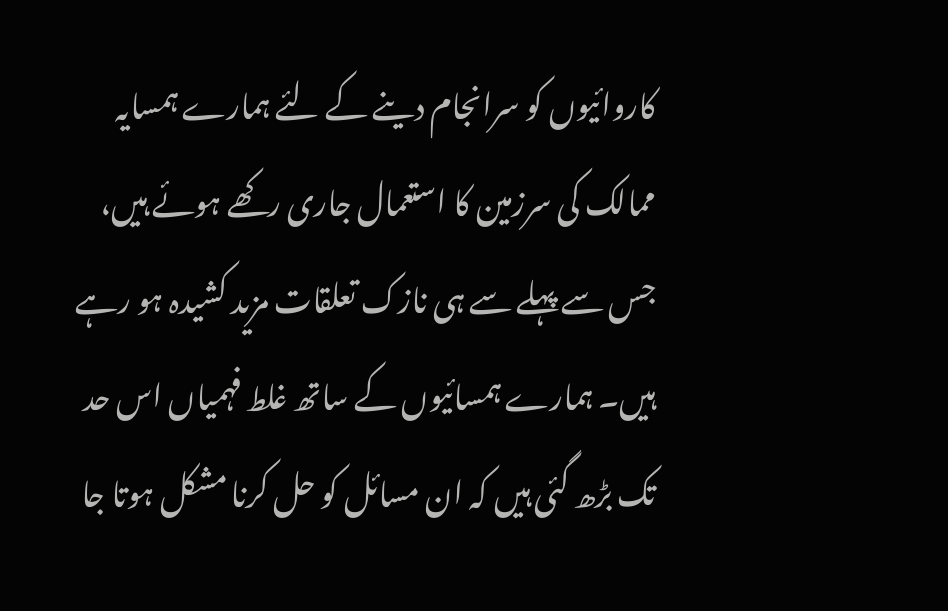کاروائیوں کو سرانجام دینے کے لئے ہمارے ہمسایہ ممالک کی سرزمین کا استعمال جاری رکھے ہوئے ہیں، جس سے پہلے سے ہی نازک تعلقات مزید کشیدہ ہو رہے ہیں۔ ہمارے ہمسائیوں کے ساتھ غلط فہمیاں اس حد تک بڑھ گئی ہیں کہ ان مسائل کو حل کرنا مشکل ہوتا جا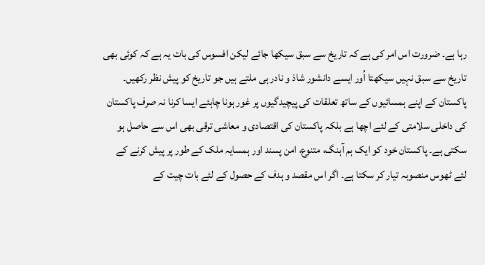رہا ہے۔ ضرورت اس امر کی ہے کہ تاریخ سے سبق سیکھا جائے لیکن افسوس کی بات یہ ہے کہ کوئی بھی تاریخ سے سبق نہیں سیکھتا اُور ایسے دانشور شاذ و نادر ہی ملتے ہیں جو تاریخ کو پیش نظر رکھیں۔ پاکستان کے اپنے ہمسائیوں کے ساتھ تعلقات کی پیچیدگیوں پر غور ہونا چاہئے ایسا کرنا نہ صرف پاکستان کی داخلی سلامتی کے لئے اچھا ہے بلکہ پاکستان کی اقتصادی و معاشی ترقی بھی اس سے حاصل ہو سکتی ہے۔ پاکستان خود کو ایک ہم آہنگ، متنوع، امن پسند اور ہمسایہ ملک کے طور پر پیش کرنے کے لئے ٹھوس منصوبہ تیار کر سکتا ہے۔ اگر اس مقصد و ہدف کے حصول کے لئے بات چیت کے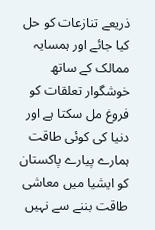ذریعے تنازعات کو حل کیا جائے اور ہمسایہ ممالک کے ساتھ خوشگوار تعلقات کو فروغ مل سکتا ہے اور دنیا کی کوئی طاقت ہمارے پیارے پاکستان کو ایشیا میں معاشی طاقت بننے سے نہیں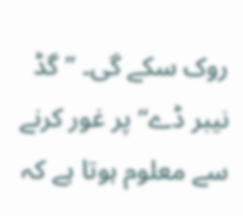روک سکے گی۔ ”گڈ نیبر ڈے“ پر غور کرنے سے معلوم ہوتا ہے کہ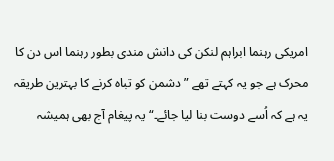امریکی رہنما ابراہم لنکن کی دانش مندی بطور رہنما اس دن کا محرک ہے جو یہ کہتے تھے ”دشمن کو تباہ کرنے کا بہترین طریقہ یہ ہے کہ اُسے دوست بنا لیا جائے۔“ یہ پیغام آج بھی ہمیشہ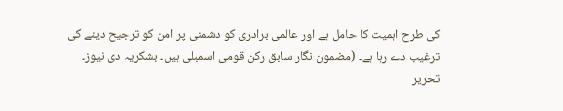کی طرح اہمیت کا حامل ہے اور عالمی برادری کو دشمنی پر امن کو ترجیح دینے کی ترغیب دے رہا ہے۔ (مضمون نگار سابق رکن قومی اسمبلی ہیں۔ بشکریہ دی نیوز۔ تحریر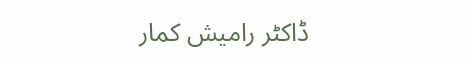ڈاکٹر رامیش کمار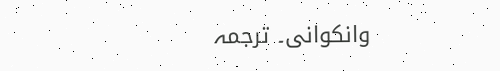وانکوانی۔ ترجمہ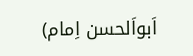اَبواَلحسن اِمام)